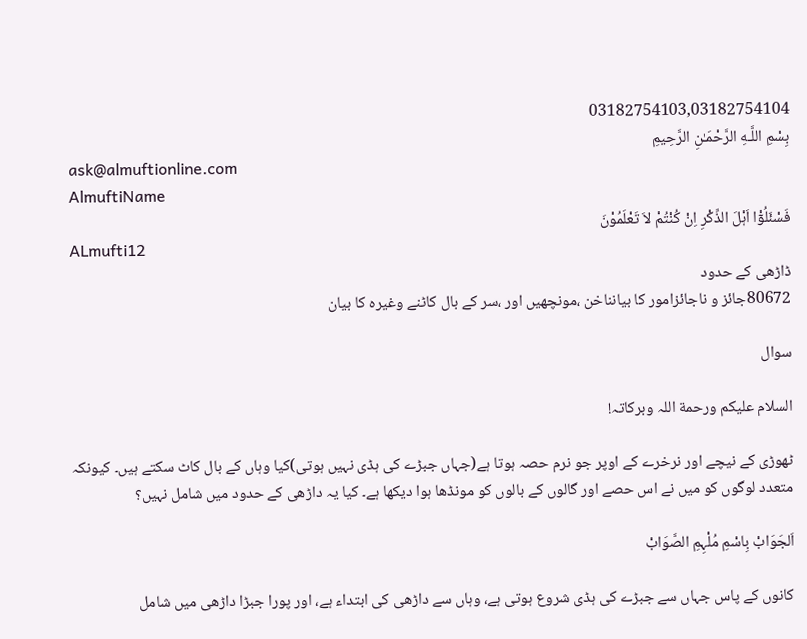03182754103,03182754104
بِسْمِ اللَّـهِ الرَّحْمَـٰنِ الرَّحِيمِ
ask@almuftionline.com
AlmuftiName
فَسْئَلُوْٓا اَہْلَ الذِّکْرِ اِنْ کُنْتُمْ لاَ تَعْلَمُوْنَ
ALmufti12
ڈاڑھی کے حدود
80672جائز و ناجائزامور کا بیانناخن ،مونچھیں اور ،سر کے بال کاٹنے وغیرہ کا بیان

سوال

السلام علیکم ورحمة اللہ وبرکاتہ!

ٹھوڑی کے نیچے اور نرخرے کے اوپر جو نرم حصہ ہوتا ہے(جہاں جبڑے کی ہڈی نہیں ہوتی)کیا وہاں کے بال کاٹ سکتے ہیں۔ کیونکہ متعدد لوگوں کو میں نے اس حصے اور گالوں کے بالوں کو مونڈھا ہوا دیکھا ہے۔ کیا یہ داڑھی کے حدود میں شامل نہیں؟

اَلجَوَابْ بِاسْمِ مُلْہِمِ الصَّوَابْ

کانوں کے پاس جہاں سے جبڑے کی ہڈی شروع ہوتی ہے، وہاں سے داڑھی کی ابتداء ہے، اور پورا جبڑا داڑھی میں شامل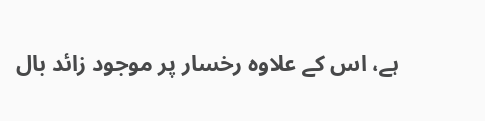ہے، اس کے علاوہ رخسار پر موجود زائد بال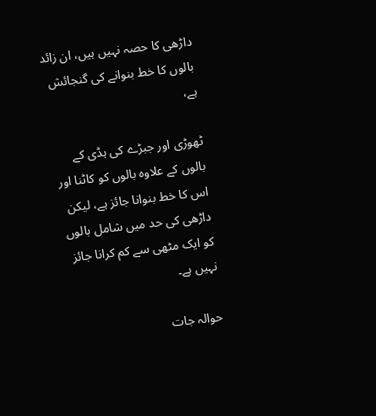داڑھی کا حصہ نہیں ہیں، ان زائد بالوں کا خط بنوانے کی گنجائش ہے،

ٹھوڑی اور جبڑے کی ہڈی کے بالوں کے علاوہ بالوں کو کاٹنا اور اس کا خط بنوانا جائز ہے، لیکن داڑھی کی حد میں شامل بالوں کو ایک مٹھی سے کم کرانا جائز نہیں ہے۔

حوالہ جات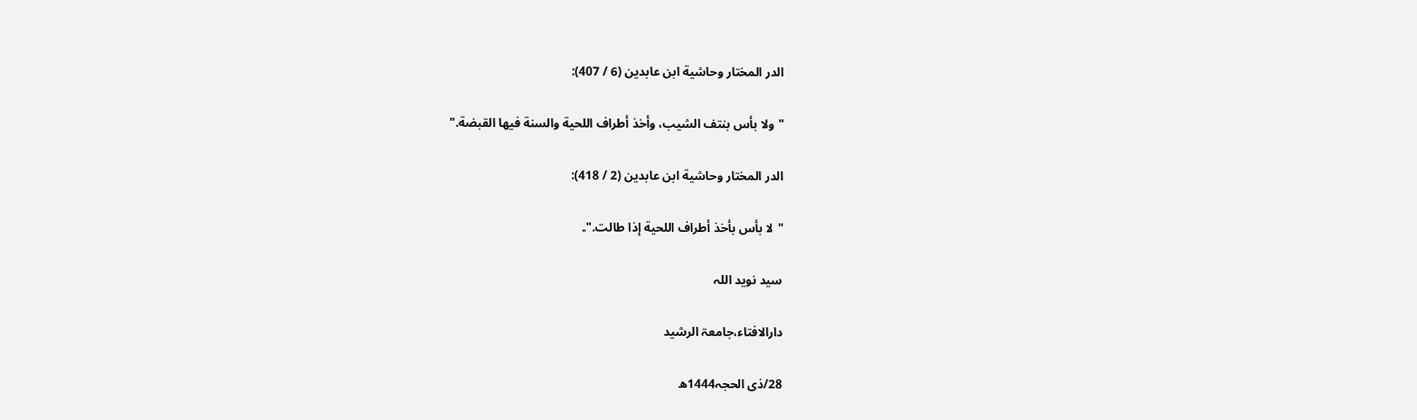الدر المختار وحاشية ابن عابدين (6 / 407):

"ولا بأس بنتف الشيب، وأخذ أطراف اللحية والسنة فيها القبضة."

الدر المختار وحاشية ابن عابدين (2 / 418):

"لا بأس بأخذ أطراف اللحية إذا طالت."۔

سید نوید اللہ

دارالافتاء،جامعۃ الرشید

28/ذی الحجہ1444ھ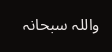واللہ سبحانہ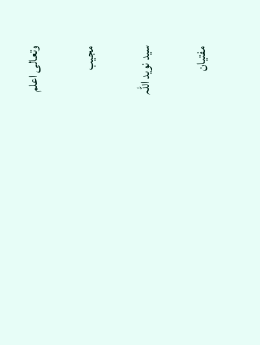وتعالی اعلم

مجیب

سید نوید اللہ

مفتیان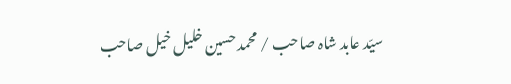سیّد عابد شاہ صاحب / محمد حسین خلیل خیل صاحب